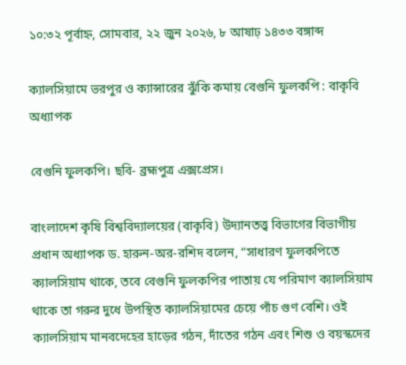১০:৩২ পূর্বাহ্ন, সোমবার, ২২ জুন ২০২৬, ৮ আষাঢ় ১৪৩৩ বঙ্গাব্দ

ক্যালসিয়ামে ভরপুর ও ক্যান্সারের ঝুঁকি কমায় বেগুনি ফুলকপি : বাকৃবি অধ্যাপক

বেগুনি ফুলকপি। ছবি- ব্রহ্মপুত্র এক্সপ্রেস।

বাংলাদেশ কৃষি বিশ্ববিদ্যালয়ের (বাকৃবি) উদ্যানতত্ত্ব বিভাগের বিভাগীয় প্রধান অধ্যাপক ড. হারুন-অর-রশিদ বলেন, “সাধারণ ফুলকপিতে ক্যালসিয়াম থাকে, তবে বেগুনি ফুলকপির পাতায় যে পরিমাণ ক্যালসিয়াম থাকে তা গরুর দুধে উপস্থিত ক্যালসিয়ামের চেয়ে পাঁচ গুণ বেশি। ওই ক্যালসিয়াম মানবদেহের হাড়ের গঠন, দাঁতের গঠন এবং শিশু ও বয়স্কদের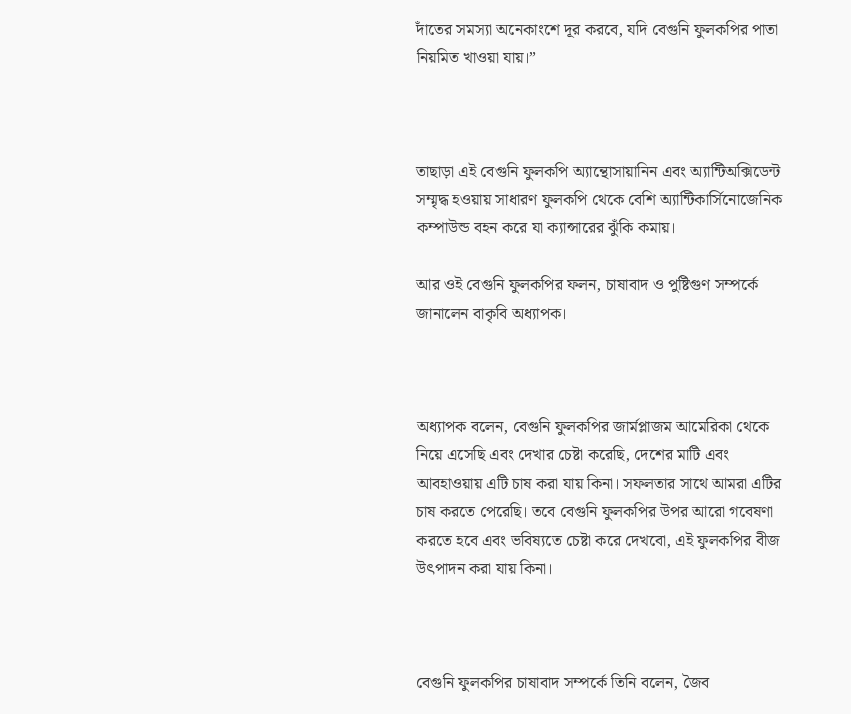দাঁতের সমস্যা অনেকাংশে দূর করবে, যদি বেগুনি ফুলকপির পাতা নিয়মিত খাওয়া যায়।”



তাছাড়া এই বেগুনি ফুলকপি অ্যান্থোসায়ানিন এবং অ্যান্টিঅক্সিডেন্ট সম্মৃদ্ধ হওয়ায় সাধারণ ফুলকপি থেকে বেশি অ্যান্টিকার্সিনোজেনিক কম্পাউন্ড বহন করে যা ক্যান্সারের ঝুঁকি কমায়।

আর ওই বেগুনি ফুলকপির ফলন, চাষাবাদ ও পুষ্টিগুণ সম্পর্কে জানালেন বাকৃবি অধ্যাপক।



অধ্যাপক বলেন, বেগুনি ফুলকপির জার্মপ্লাজম আমেরিকা থেকে নিয়ে এসেছি এবং দেখার চেষ্টা করেছি, দেশের মাটি এবং আবহাওয়ায় এটি চাষ করা যায় কিনা। সফলতার সাথে আমরা এটির চাষ করতে পেরেছি। তবে বেগুনি ফুলকপির উপর আরো গবেষণা করতে হবে এবং ভবিষ্যতে চেষ্টা করে দেখবো, এই ফুলকপির বীজ উৎপাদন করা যায় কিনা।



বেগুনি ফুলকপির চাষাবাদ সম্পর্কে তিনি বলেন, জৈব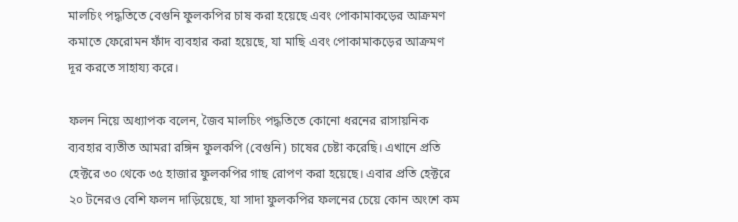মালচিং পদ্ধতিতে বেগুনি ফুলকপির চাষ করা হয়েছে এবং পোকামাকড়ের আক্রমণ কমাতে ফেরোমন ফাঁদ ব্যবহার করা হয়েছে, যা মাছি এবং পোকামাকড়ের আক্রমণ দূর করতে সাহায্য করে।

ফলন নিয়ে অধ্যাপক বলেন, জৈব মালচিং পদ্ধতিতে কোনো ধরনের রাসায়নিক ব্যবহার ব্যতীত আমরা রঙ্গিন ফুলকপি (বেগুনি) চাষের চেষ্টা করেছি। এখানে প্রতি হেক্টরে ৩০ থেকে ৩৫ হাজার ফুলকপির গাছ রোপণ করা হয়েছে। এবার প্রতি হেক্টরে ২০ টনেরও বেশি ফলন দাড়িয়েছে, যা সাদা ফুলকপির ফলনের চেয়ে কোন অংশে কম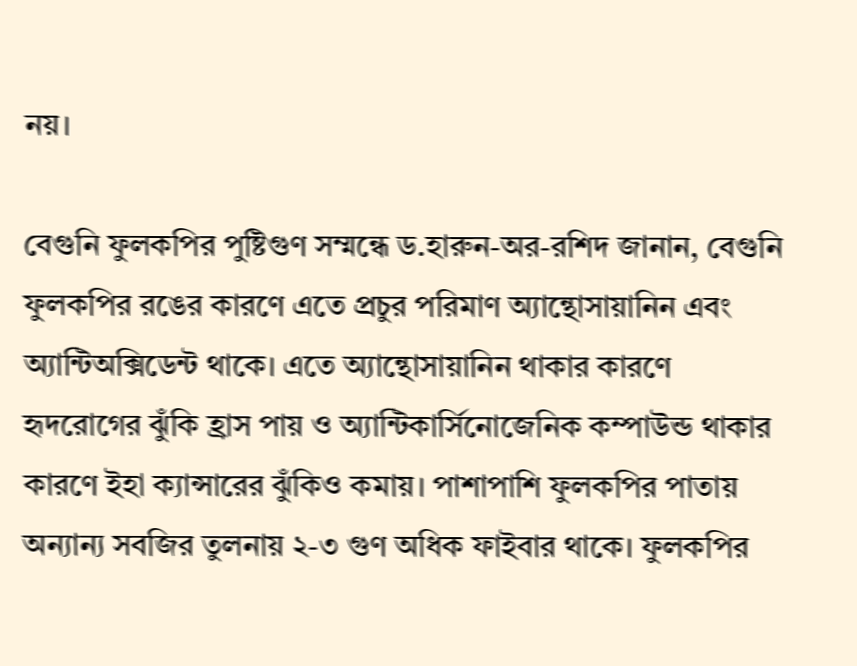নয়।

বেগুনি ফুলকপির পুষ্টিগুণ সম্মন্ধে ড.হারুন-অর-রশিদ জানান, বেগুনি ফুলকপির রঙের কারণে এতে প্রচুর পরিমাণ অ্যান্থোসায়ানিন এবং অ্যান্টিঅক্সিডেন্ট থাকে। এতে অ্যান্থোসায়ানিন থাকার কারণে হৃদরোগের ঝুঁকি হ্রাস পায় ও অ্যান্টিকার্সিনোজেনিক কম্পাউন্ড থাকার কারণে ইহা ক্যান্সারের ঝুঁকিও কমায়। পাশাপাশি ফুলকপির পাতায় অন্যান্য সবজির তুলনায় ২-৩ গুণ অধিক ফাইবার থাকে। ফুলকপির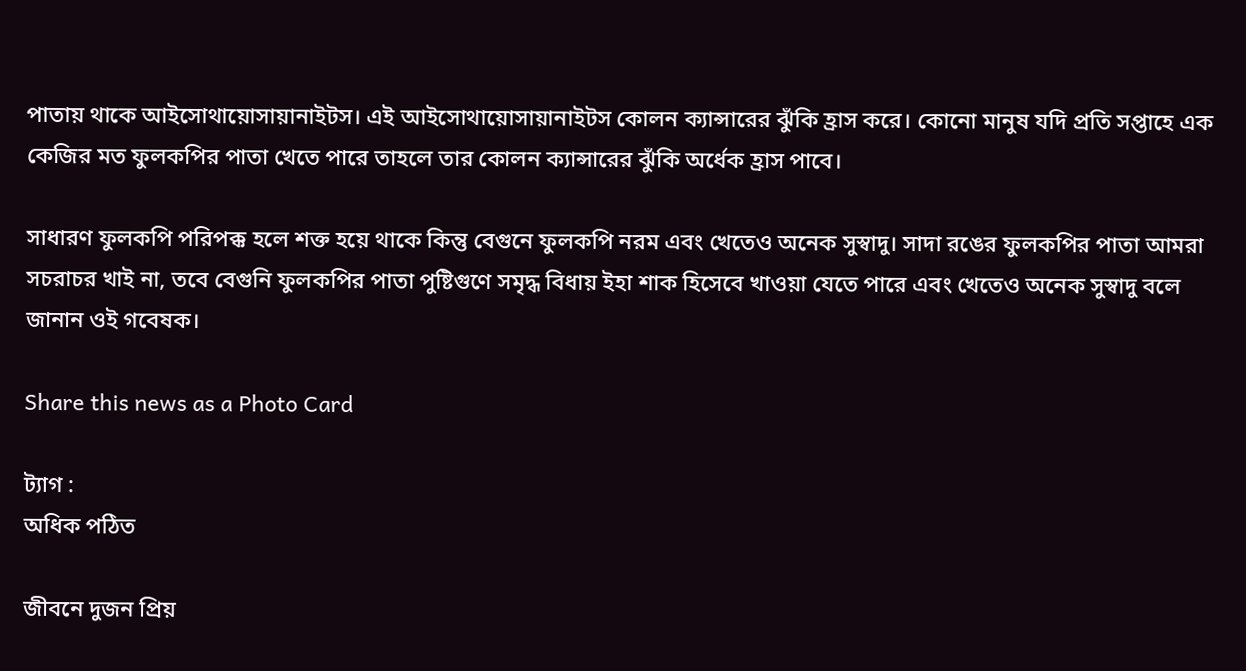পাতায় থাকে আইসোথায়োসায়ানাইটস। এই আইসোথায়োসায়ানাইটস কোলন ক্যান্সারের ঝুঁকি হ্রাস করে। কোনো মানুষ যদি প্রতি সপ্তাহে এক কেজির মত ফুলকপির পাতা খেতে পারে তাহলে তার কোলন ক্যান্সারের ঝুঁকি অর্ধেক হ্রাস পাবে।

সাধারণ ফুলকপি পরিপক্ক হলে শক্ত হয়ে থাকে কিন্তু বেগুনে ফুলকপি নরম এবং খেতেও অনেক সুস্বাদু। সাদা রঙের ফুলকপির পাতা আমরা সচরাচর খাই না, তবে বেগুনি ফুলকপির পাতা পুষ্টিগুণে সমৃদ্ধ বিধায় ইহা শাক হিসেবে খাওয়া যেতে পারে এবং খেতেও অনেক সুস্বাদু বলে জানান ওই গবেষক।

Share this news as a Photo Card

ট্যাগ :
অধিক পঠিত

জীবনে দুজন প্রিয়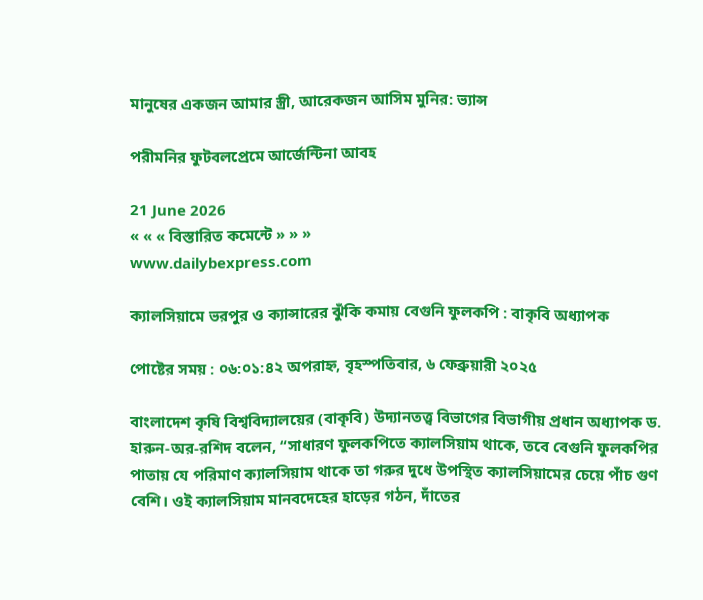মানুষের একজন আমার স্ত্রী, আরেকজন আসিম মুনির: ভ্যান্স

পরীমনির ফুটবলপ্রেমে আর্জেন্টিনা আবহ

21 June 2026
« « « বিস্তারিত কমেন্টে » » »
www.dailybexpress.com

ক্যালসিয়ামে ভরপুর ও ক্যান্সারের ঝুঁকি কমায় বেগুনি ফুলকপি : বাকৃবি অধ্যাপক

পোষ্টের সময় : ০৬:০১:৪২ অপরাহ্ন, বৃহস্পতিবার, ৬ ফেব্রুয়ারী ২০২৫

বাংলাদেশ কৃষি বিশ্ববিদ্যালয়ের (বাকৃবি) উদ্যানতত্ত্ব বিভাগের বিভাগীয় প্রধান অধ্যাপক ড. হারুন-অর-রশিদ বলেন, “সাধারণ ফুলকপিতে ক্যালসিয়াম থাকে, তবে বেগুনি ফুলকপির পাতায় যে পরিমাণ ক্যালসিয়াম থাকে তা গরুর দুধে উপস্থিত ক্যালসিয়ামের চেয়ে পাঁচ গুণ বেশি। ওই ক্যালসিয়াম মানবদেহের হাড়ের গঠন, দাঁতের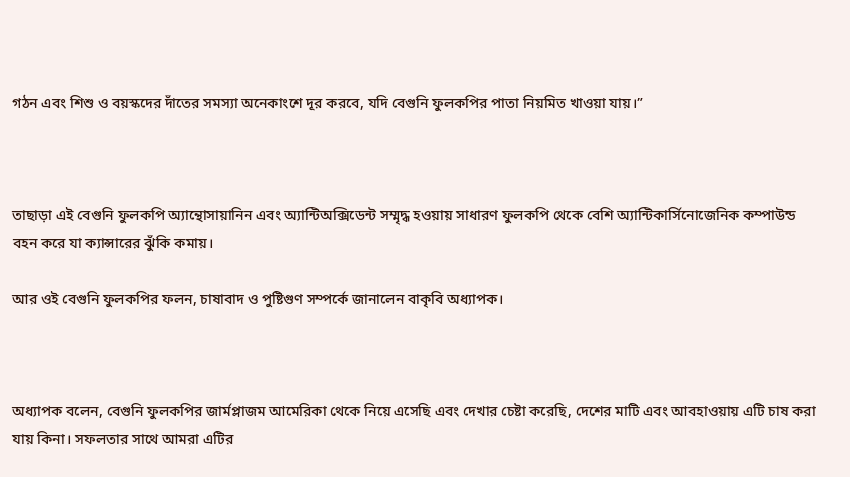গঠন এবং শিশু ও বয়স্কদের দাঁতের সমস্যা অনেকাংশে দূর করবে, যদি বেগুনি ফুলকপির পাতা নিয়মিত খাওয়া যায়।”



তাছাড়া এই বেগুনি ফুলকপি অ্যান্থোসায়ানিন এবং অ্যান্টিঅক্সিডেন্ট সম্মৃদ্ধ হওয়ায় সাধারণ ফুলকপি থেকে বেশি অ্যান্টিকার্সিনোজেনিক কম্পাউন্ড বহন করে যা ক্যান্সারের ঝুঁকি কমায়।

আর ওই বেগুনি ফুলকপির ফলন, চাষাবাদ ও পুষ্টিগুণ সম্পর্কে জানালেন বাকৃবি অধ্যাপক।



অধ্যাপক বলেন, বেগুনি ফুলকপির জার্মপ্লাজম আমেরিকা থেকে নিয়ে এসেছি এবং দেখার চেষ্টা করেছি, দেশের মাটি এবং আবহাওয়ায় এটি চাষ করা যায় কিনা। সফলতার সাথে আমরা এটির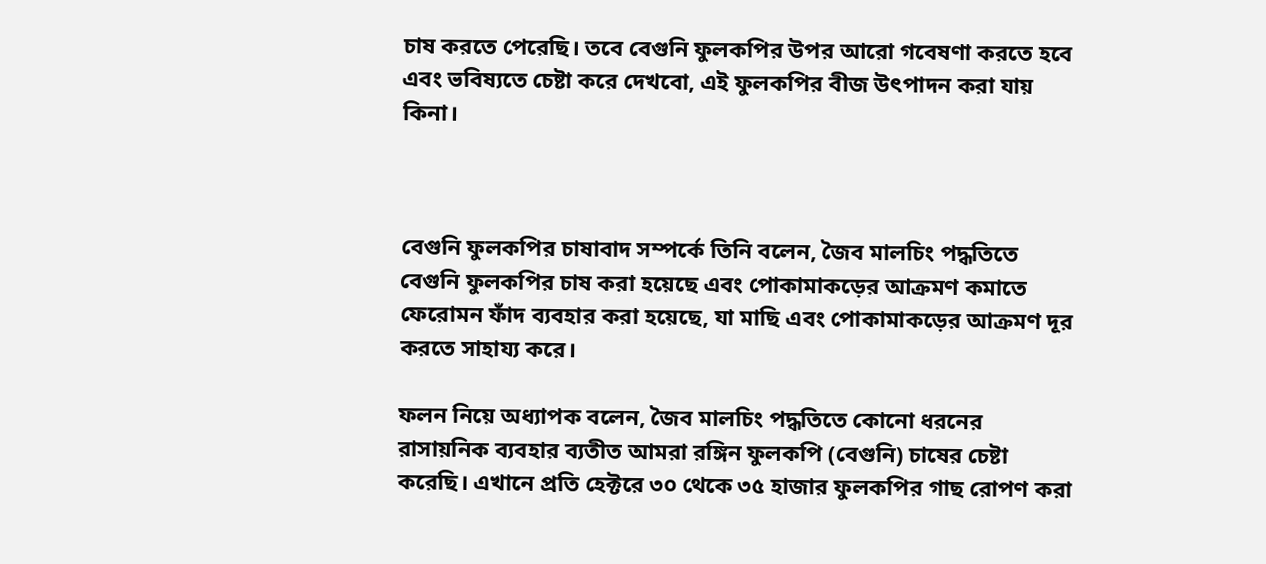চাষ করতে পেরেছি। তবে বেগুনি ফুলকপির উপর আরো গবেষণা করতে হবে এবং ভবিষ্যতে চেষ্টা করে দেখবো, এই ফুলকপির বীজ উৎপাদন করা যায় কিনা।



বেগুনি ফুলকপির চাষাবাদ সম্পর্কে তিনি বলেন, জৈব মালচিং পদ্ধতিতে বেগুনি ফুলকপির চাষ করা হয়েছে এবং পোকামাকড়ের আক্রমণ কমাতে ফেরোমন ফাঁদ ব্যবহার করা হয়েছে, যা মাছি এবং পোকামাকড়ের আক্রমণ দূর করতে সাহায্য করে।

ফলন নিয়ে অধ্যাপক বলেন, জৈব মালচিং পদ্ধতিতে কোনো ধরনের রাসায়নিক ব্যবহার ব্যতীত আমরা রঙ্গিন ফুলকপি (বেগুনি) চাষের চেষ্টা করেছি। এখানে প্রতি হেক্টরে ৩০ থেকে ৩৫ হাজার ফুলকপির গাছ রোপণ করা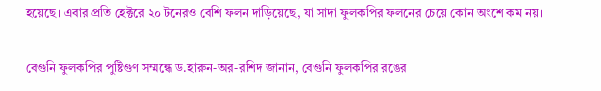হয়েছে। এবার প্রতি হেক্টরে ২০ টনেরও বেশি ফলন দাড়িয়েছে, যা সাদা ফুলকপির ফলনের চেয়ে কোন অংশে কম নয়।

বেগুনি ফুলকপির পুষ্টিগুণ সম্মন্ধে ড.হারুন-অর-রশিদ জানান, বেগুনি ফুলকপির রঙের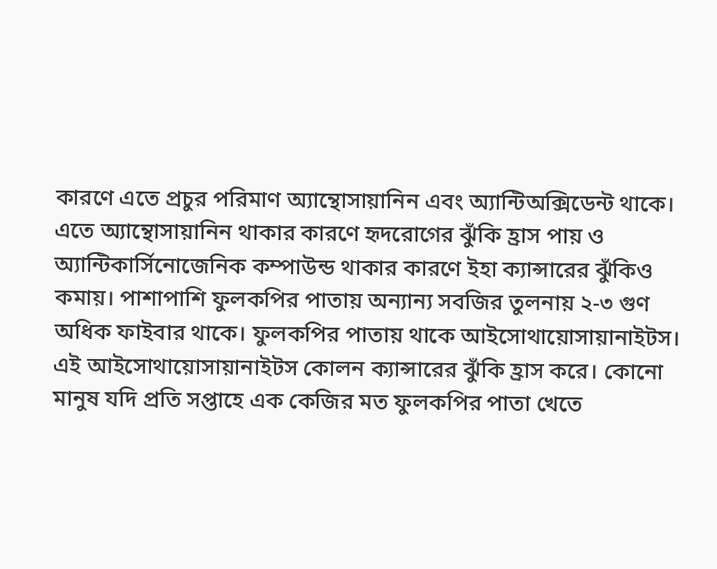কারণে এতে প্রচুর পরিমাণ অ্যান্থোসায়ানিন এবং অ্যান্টিঅক্সিডেন্ট থাকে। এতে অ্যান্থোসায়ানিন থাকার কারণে হৃদরোগের ঝুঁকি হ্রাস পায় ও অ্যান্টিকার্সিনোজেনিক কম্পাউন্ড থাকার কারণে ইহা ক্যান্সারের ঝুঁকিও কমায়। পাশাপাশি ফুলকপির পাতায় অন্যান্য সবজির তুলনায় ২-৩ গুণ অধিক ফাইবার থাকে। ফুলকপির পাতায় থাকে আইসোথায়োসায়ানাইটস। এই আইসোথায়োসায়ানাইটস কোলন ক্যান্সারের ঝুঁকি হ্রাস করে। কোনো মানুষ যদি প্রতি সপ্তাহে এক কেজির মত ফুলকপির পাতা খেতে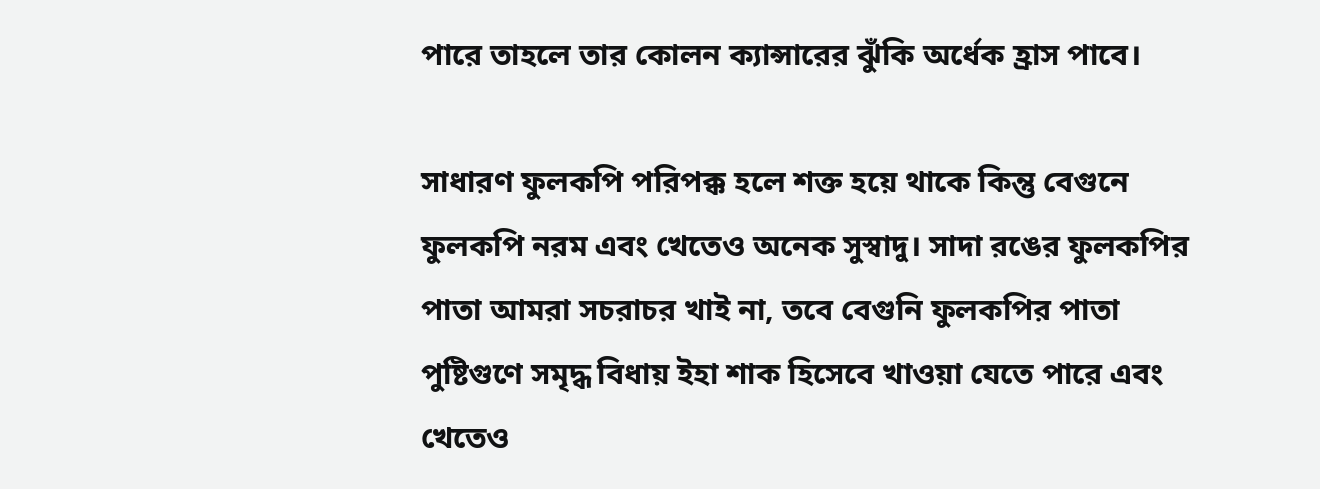পারে তাহলে তার কোলন ক্যান্সারের ঝুঁকি অর্ধেক হ্রাস পাবে।

সাধারণ ফুলকপি পরিপক্ক হলে শক্ত হয়ে থাকে কিন্তু বেগুনে ফুলকপি নরম এবং খেতেও অনেক সুস্বাদু। সাদা রঙের ফুলকপির পাতা আমরা সচরাচর খাই না, তবে বেগুনি ফুলকপির পাতা পুষ্টিগুণে সমৃদ্ধ বিধায় ইহা শাক হিসেবে খাওয়া যেতে পারে এবং খেতেও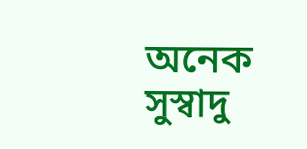অনেক সুস্বাদু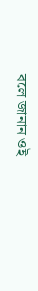বলে জানান ওই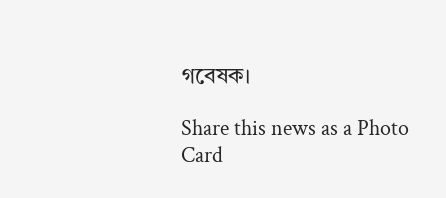গবেষক।

Share this news as a Photo Card